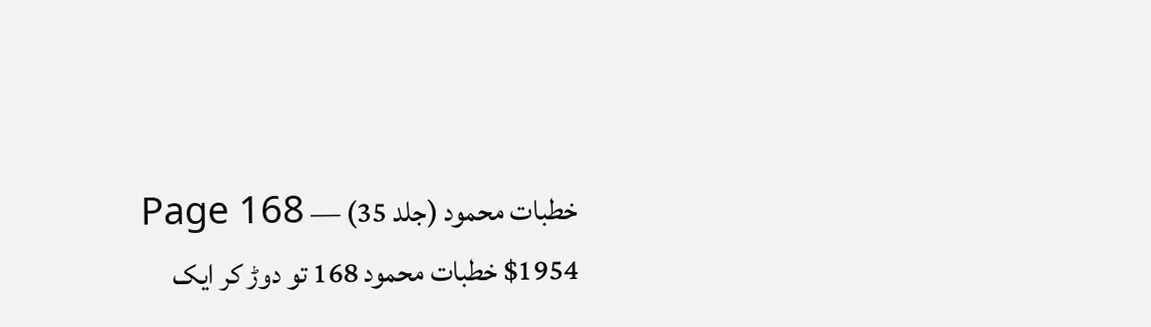خطبات محمود (جلد 35) — Page 168
$1954 خطبات محمود 168 تو دوڑ کر ایک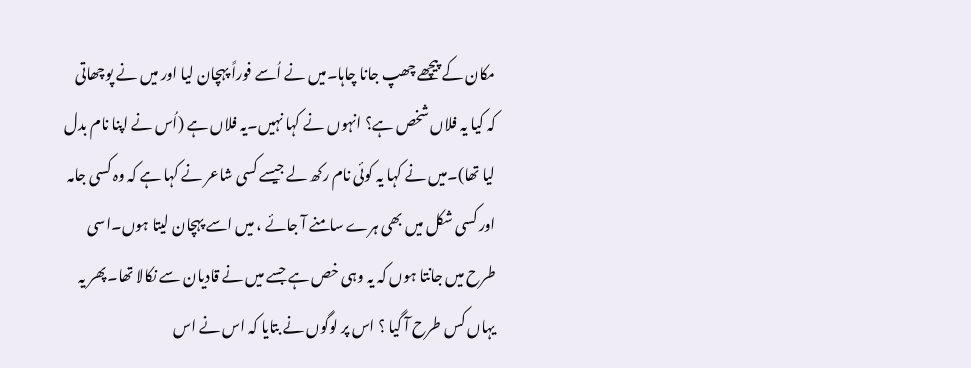مکان کے پیچھے چھپ جانا چاہا۔میں نے اُسے فوراً پہچان لیا اور میں نے پوچھاتی کہ کیا یہ فلاں شخص ہے؟ انہوں نے کہا نہیں۔یہ فلاں ہے (اُس نے اپنا نام بدل لیا تھا)۔میں نے کہا یہ کوئی نام رکھ لے جیسے کسی شاعر نے کہا ہے کہ وہ کسی جامہ اور کسی شکل میں بھی ہرے سامنے آ جائے ، میں اسے پہچان لیتا ہوں۔اسی طرح میں جانتا ہوں کہ یہ وہی خص ہے جسے میں نے قادیان سے نکالا تھا۔پھر یہ یہاں کس طرح آ گیا ؟ اس پر لوگوں نے بتایا کہ اس نے اس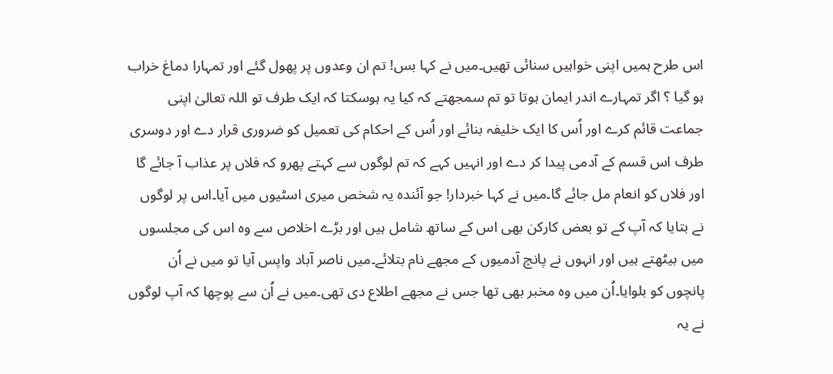اس طرح ہمیں اپنی خواہیں سنائی تھیں۔میں نے کہا بس! تم ان وعدوں پر پھول گئے اور تمہارا دماغ خراب ہو گیا ؟ اگر تمہارے اندر ایمان ہوتا تو تم سمجھتے کہ کیا یہ ہوسکتا کہ ایک طرف تو اللہ تعالیٰ اپنی جماعت قائم کرے اور اُس کا ایک خلیفہ بنائے اور اُس کے احکام کی تعمیل کو ضروری قرار دے اور دوسری طرف اس قسم کے آدمی پیدا کر دے اور انہیں کہے کہ تم لوگوں سے کہتے پھرو کہ فلاں پر عذاب آ جائے گا اور فلاں کو انعام مل جائے گا۔میں نے کہا خبردار! جو آئندہ یہ شخص میری اسٹیوں میں آیا۔اس پر لوگوں نے بتایا کہ آپ کے تو بعض کارکن بھی اس کے ساتھ شامل ہیں اور بڑے اخلاص سے وہ اس کی مجلسوں میں بیٹھتے ہیں اور انہوں نے پانچ آدمیوں کے مجھے نام بتلائے۔میں ناصر آباد واپس آیا تو میں نے اُن پانچوں کو بلوایا۔اُن میں وہ مخبر بھی تھا جس نے مجھے اطلاع دی تھی۔میں نے اُن سے پوچھا کہ آپ لوگوں نے یہ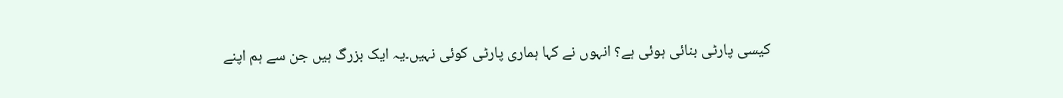کیسی پارٹی بنائی ہوئی ہے؟ انہوں نے کہا ہماری پارٹی کوئی نہیں۔یہ ایک بزرگ ہیں جن سے ہم اپنے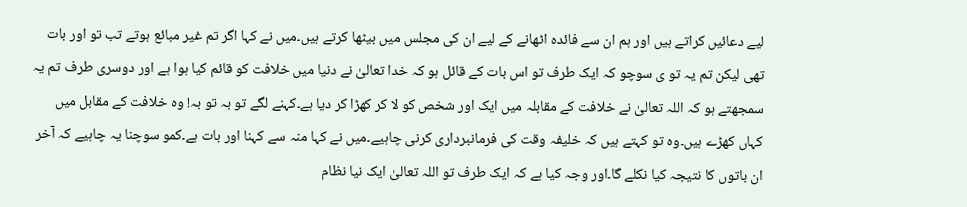لیے دعائیں کراتے ہیں اور ہم ان سے فائدہ اٹھانے کے لیے ان کی مجلس میں بیٹھا کرتے ہیں۔میں نے کہا اگر تم غیر مبائع ہوتے تب تو اور بات تھی لیکن تم یہ تو ی سوچو کہ ایک طرف تو اس بات کے قائل ہو کہ خدا تعالیٰ نے دنیا میں خلافت کو قائم کیا ہوا ہے اور دوسری طرف تم یہ سمجھتے ہو کہ اللہ تعالیٰ نے خلافت کے مقابلہ میں ایک اور شخص کو لا کر کھڑا کر دیا ہے۔کہنے لگے تو بہ تو بہ! وہ خلافت کے مقابل میں کہاں کھڑے ہیں۔وہ تو کہتے ہیں کہ خلیفہ وقت کی فرمانبرداری کرنی چاہیے۔میں نے کہا منہ سے کہنا اور بات ہے۔کمو سوچنا یہ چاہیے کہ آخر ان باتوں کا نتیجہ کیا نکلے گا۔اور وجہ کیا ہے کہ ایک طرف تو اللہ تعالیٰ ایک نیا نظام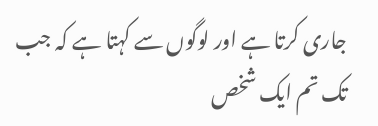جاری کرتا ہے اور لوگوں سے کہتا ہے کہ جب تک تم ایک شخص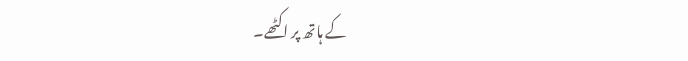کے ہاتھ پر اکٹھے۔